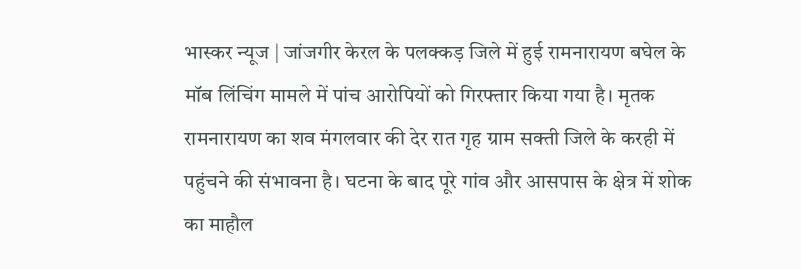भास्कर न्यूज | जांजगीर केरल के पलक्कड़ जिले में हुई रामनारायण बघेल के मॉब लिंचिंग मामले में पांच आरोपियों को गिरफ्तार किया गया है। मृतक रामनारायण का शव मंगलवार की देर रात गृह ग्राम सक्ती जिले के करही में पहुंचने की संभावना है। घटना के बाद पूरे गांव और आसपास के क्षेत्र में शोक का माहौल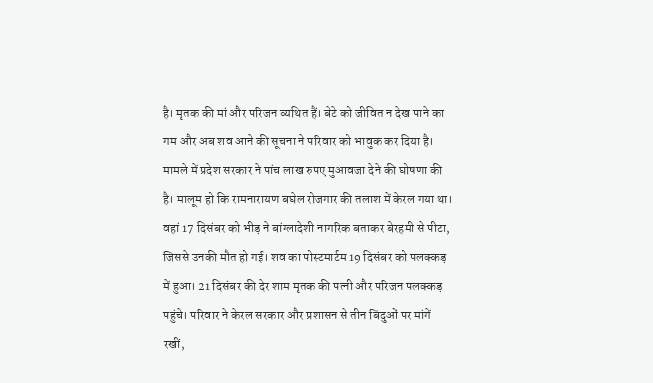है। मृतक की मां और परिजन व्यथित हैं। बेटे को जीवित न देख पाने का गम और अब शव आने की सूचना ने परिवार को भावुक कर दिया है। मामले में प्रदेश सरकार ने पांच लाख रुपए मुआवजा देने की घोषणा की है। मालूम हो कि रामनारायण बघेल रोजगार की तलाश में केरल गया था। वहां 17 दिसंबर को भीड़ ने बांग्लादेशी नागरिक बताकर बेरहमी से पीटा, जिससे उनकी मौत हो गई। शव का पोस्टमार्टम 19 दिसंबर को पलक्कड़ में हुआ। 21 दिसंबर की देर शाम मृतक की पत्नी और परिजन पलक्कड़ पहुंचे। परिवार ने केरल सरकार और प्रशासन से तीन बिंदुओं पर मांगें रखीं,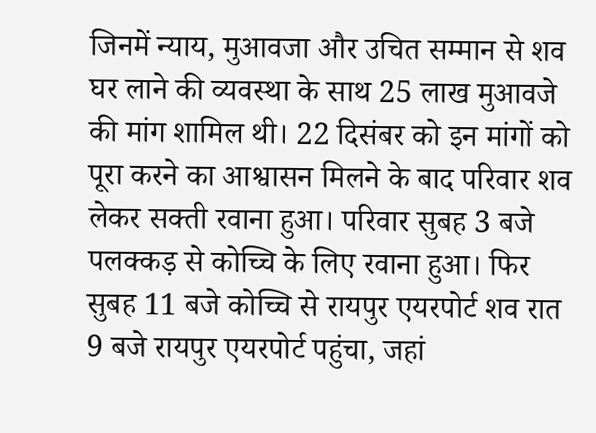जिनमें न्याय, मुआवजा और उचित सम्मान से शव घर लाने की व्यवस्था के साथ 25 लाख मुआवजे की मांग शामिल थी। 22 दिसंबर को इन मांगों को पूरा करने का आश्वासन मिलने के बाद परिवार शव लेकर सक्ती रवाना हुआ। परिवार सुबह 3 बजे पलक्कड़ से कोच्चि के लिए रवाना हुआ। फिर सुबह 11 बजे कोच्चि से रायपुर एयरपोर्ट शव रात 9 बजे रायपुर एयरपोर्ट पहुंचा, जहां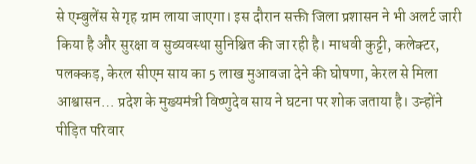से एम्बुलेंस से गृह ग्राम लाया जाएगा। इस दौरान सक्ती जिला प्रशासन ने भी अलर्ट जारी किया है और सुरक्षा व सुव्यवस्था सुनिश्चित की जा रही है। माधवी कुट्टी, कलेक्टर, पलक्कड़, केरल सीएम साय का 5 लाख मुआवजा देने की घोषणा, केरल से मिला आश्वासन… प्रदेश के मुख्यमंत्री विष्णुदेव साय ने घटना पर शोक जताया है। उन्होंने पीड़ित परिवार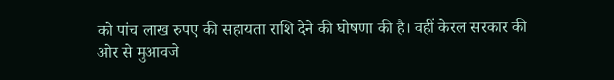को पांच लाख रुपए की सहायता राशि देने की घोषणा की है। वहीं केरल सरकार की ओर से मुआवजे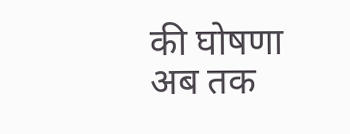की घोषणा अब तक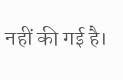नहीं की गई है।